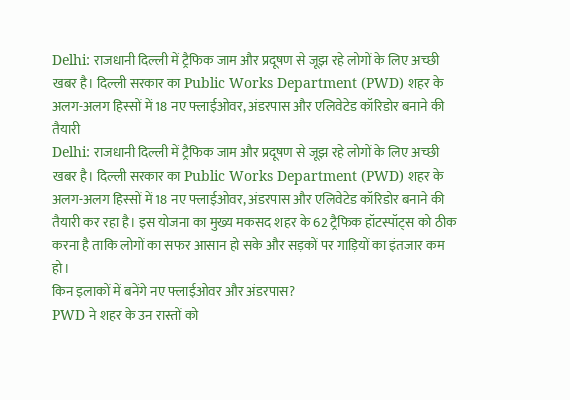Delhi: राजधानी दिल्ली में ट्रैफिक जाम और प्रदूषण से जूझ रहे लोगों के लिए अच्छी खबर है। दिल्ली सरकार का Public Works Department (PWD) शहर के अलग-अलग हिस्सों में 18 नए फ्लाईओवर, अंडरपास और एलिवेटेड कॉरिडोर बनाने की तैयारी
Delhi: राजधानी दिल्ली में ट्रैफिक जाम और प्रदूषण से जूझ रहे लोगों के लिए अच्छी खबर है। दिल्ली सरकार का Public Works Department (PWD) शहर के अलग-अलग हिस्सों में 18 नए फ्लाईओवर, अंडरपास और एलिवेटेड कॉरिडोर बनाने की तैयारी कर रहा है। इस योजना का मुख्य मकसद शहर के 62 ट्रैफिक हॉटस्पॉट्स को ठीक करना है ताकि लोगों का सफर आसान हो सके और सड़कों पर गाड़ियों का इंतजार कम हो।
किन इलाकों में बनेंगे नए फ्लाईओवर और अंडरपास?
PWD ने शहर के उन रास्तों को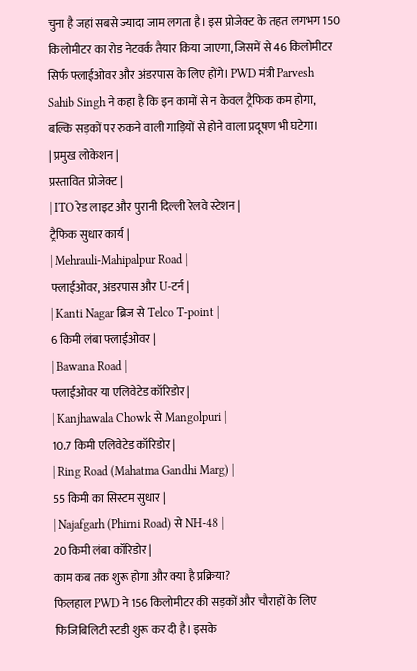चुना है जहां सबसे ज्यादा जाम लगता है। इस प्रोजेक्ट के तहत लगभग 150 किलोमीटर का रोड नेटवर्क तैयार किया जाएगा, जिसमें से 46 किलोमीटर सिर्फ फ्लाईओवर और अंडरपास के लिए होंगे। PWD मंत्री Parvesh Sahib Singh ने कहा है कि इन कामों से न केवल ट्रैफिक कम होगा, बल्कि सड़कों पर रुकने वाली गाड़ियों से होने वाला प्रदूषण भी घटेगा।
| प्रमुख लोकेशन |
प्रस्तावित प्रोजेक्ट |
| ITO रेड लाइट और पुरानी दिल्ली रेलवे स्टेशन |
ट्रैफिक सुधार कार्य |
| Mehrauli-Mahipalpur Road |
फ्लाईओवर, अंडरपास और U-टर्न |
| Kanti Nagar ब्रिज से Telco T-point |
6 किमी लंबा फ्लाईओवर |
| Bawana Road |
फ्लाईओवर या एलिवेटेड कॉरिडोर |
| Kanjhawala Chowk से Mangolpuri |
10.7 किमी एलिवेटेड कॉरिडोर |
| Ring Road (Mahatma Gandhi Marg) |
55 किमी का सिस्टम सुधार |
| Najafgarh (Phirni Road) से NH-48 |
20 किमी लंबा कॉरिडोर |
काम कब तक शुरू होगा और क्या है प्रक्रिया?
फिलहाल PWD ने 156 किलोमीटर की सड़कों और चौराहों के लिए फिजिबिलिटी स्टडी शुरू कर दी है। इसके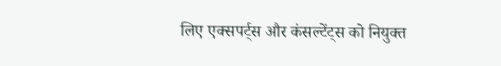लिए एक्सपर्ट्स और कंसल्टेंट्स को नियुक्त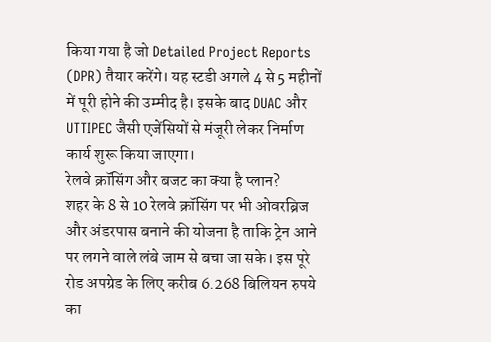किया गया है जो Detailed Project Reports (DPR) तैयार करेंगे। यह स्टडी अगले 4 से 5 महीनों में पूरी होने की उम्मीद है। इसके बाद DUAC और UTTIPEC जैसी एजेंसियों से मंजूरी लेकर निर्माण कार्य शुरू किया जाएगा।
रेलवे क्रॉसिंग और बजट का क्या है प्लान?
शहर के 8 से 10 रेलवे क्रॉसिंग पर भी ओवरब्रिज और अंडरपास बनाने की योजना है ताकि ट्रेन आने पर लगने वाले लंबे जाम से बचा जा सके। इस पूरे रोड अपग्रेड के लिए करीब 6.268 बिलियन रुपये का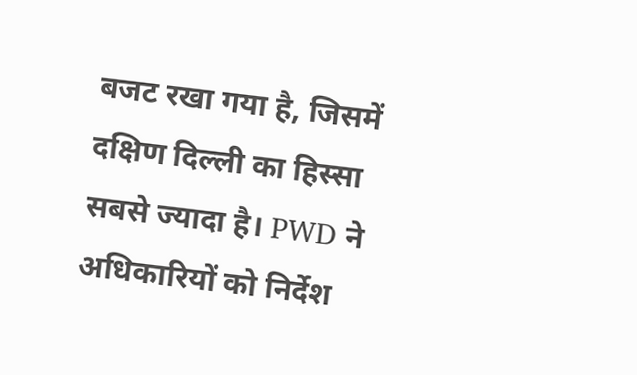बजट रखा गया है, जिसमें दक्षिण दिल्ली का हिस्सा सबसे ज्यादा है। PWD ने अधिकारियों को निर्देश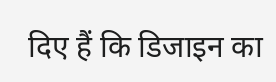दिए हैं कि डिजाइन का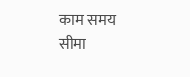काम समय सीमा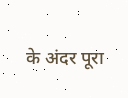के अंदर पूरा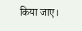किया जाए।